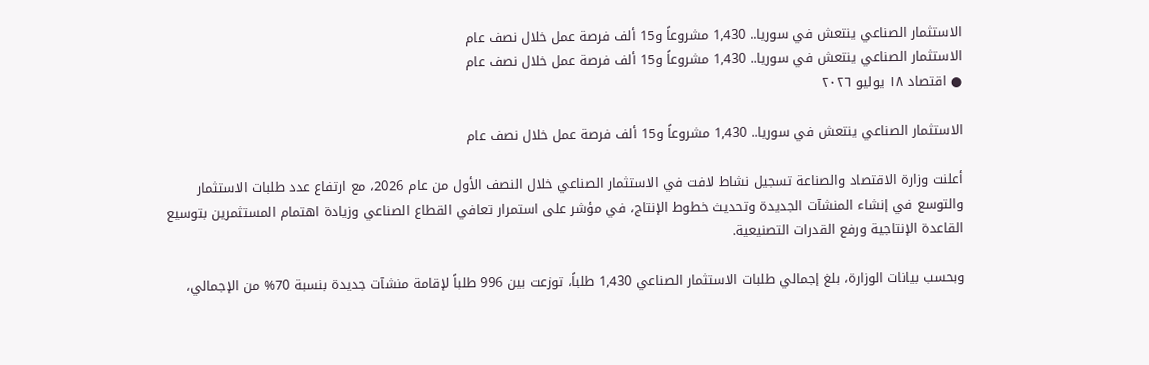الاستثمار الصناعي ينتعش في سوريا.. 1,430 مشروعاً و15 ألف فرصة عمل خلال نصف عام
الاستثمار الصناعي ينتعش في سوريا.. 1,430 مشروعاً و15 ألف فرصة عمل خلال نصف عام
● اقتصاد ١٨ يوليو ٢٠٢٦

الاستثمار الصناعي ينتعش في سوريا.. 1,430 مشروعاً و15 ألف فرصة عمل خلال نصف عام

أعلنت وزارة الاقتصاد والصناعة تسجيل نشاط لافت في الاستثمار الصناعي خلال النصف الأول من عام 2026، مع ارتفاع عدد طلبات الاستثمار والتوسع في إنشاء المنشآت الجديدة وتحديث خطوط الإنتاج، في مؤشر على استمرار تعافي القطاع الصناعي وزيادة اهتمام المستثمرين بتوسيع القاعدة الإنتاجية ورفع القدرات التصنيعية.

وبحسب بيانات الوزارة، بلغ إجمالي طلبات الاستثمار الصناعي 1,430 طلباً، توزعت بين 996 طلباً لإقامة منشآت جديدة بنسبة 70% من الإجمالي،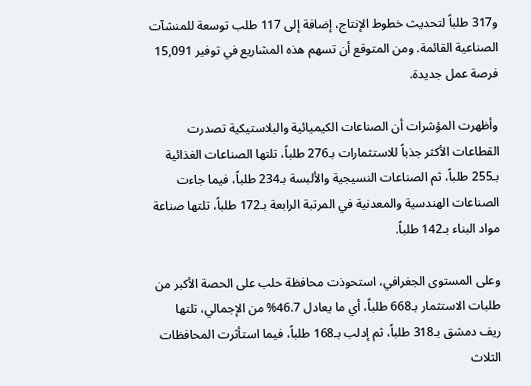و317 طلباً لتحديث خطوط الإنتاج، إضافة إلى 117 طلب توسعة للمنشآت الصناعية القائمة. ومن المتوقع أن تسهم هذه المشاريع في توفير 15,091 فرصة عمل جديدة.

وأظهرت المؤشرات أن الصناعات الكيميائية والبلاستيكية تصدرت القطاعات الأكثر جذباً للاستثمارات بـ276 طلباً، تلتها الصناعات الغذائية بـ255 طلباً، ثم الصناعات النسيجية والألبسة بـ234 طلباً، فيما جاءت الصناعات الهندسية والمعدنية في المرتبة الرابعة بـ172 طلباً، تلتها صناعة مواد البناء بـ142 طلباً.

وعلى المستوى الجغرافي، استحوذت محافظة حلب على الحصة الأكبر من طلبات الاستثمار بـ668 طلباً، أي ما يعادل 46.7% من الإجمالي، تلتها ريف دمشق بـ318 طلباً، ثم إدلب بـ168 طلباً، فيما استأثرت المحافظات الثلاث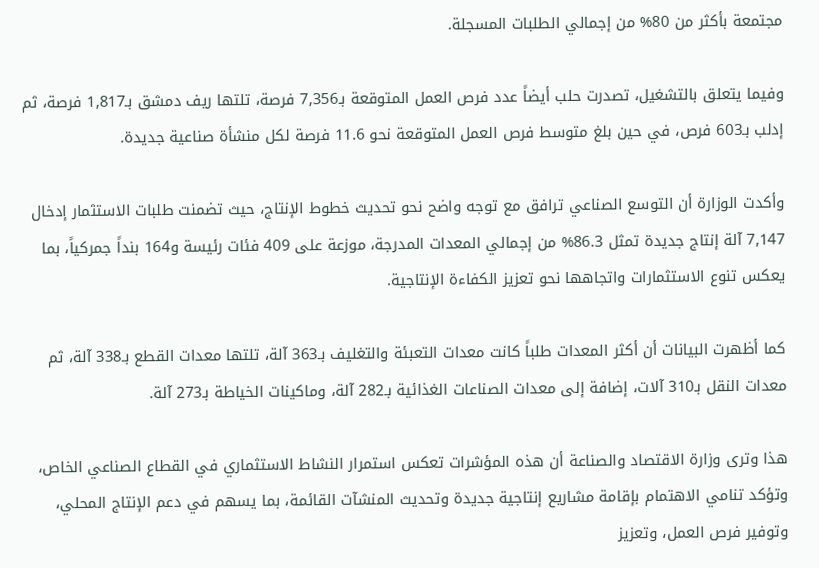مجتمعة بأكثر من 80% من إجمالي الطلبات المسجلة.

وفيما يتعلق بالتشغيل، تصدرت حلب أيضاً عدد فرص العمل المتوقعة بـ7,356 فرصة، تلتها ريف دمشق بـ1,817 فرصة، ثم إدلب بـ603 فرص، في حين بلغ متوسط فرص العمل المتوقعة نحو 11.6 فرصة لكل منشأة صناعية جديدة.

وأكدت الوزارة أن التوسع الصناعي ترافق مع توجه واضح نحو تحديث خطوط الإنتاج، حيث تضمنت طلبات الاستثمار إدخال 7,147 آلة إنتاج جديدة تمثل 86.3% من إجمالي المعدات المدرجة، موزعة على 409 فئات رئيسة و164 بنداً جمركياً، بما يعكس تنوع الاستثمارات واتجاهها نحو تعزيز الكفاءة الإنتاجية.

كما أظهرت البيانات أن أكثر المعدات طلباً كانت معدات التعبئة والتغليف بـ363 آلة، تلتها معدات القطع بـ338 آلة، ثم معدات النقل بـ310 آلات، إضافة إلى معدات الصناعات الغذائية بـ282 آلة، وماكينات الخياطة بـ273 آلة.

هذا وترى وزارة الاقتصاد والصناعة أن هذه المؤشرات تعكس استمرار النشاط الاستثماري في القطاع الصناعي الخاص، وتؤكد تنامي الاهتمام بإقامة مشاريع إنتاجية جديدة وتحديث المنشآت القائمة، بما يسهم في دعم الإنتاج المحلي، وتوفير فرص العمل، وتعزيز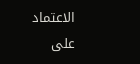الاعتماد على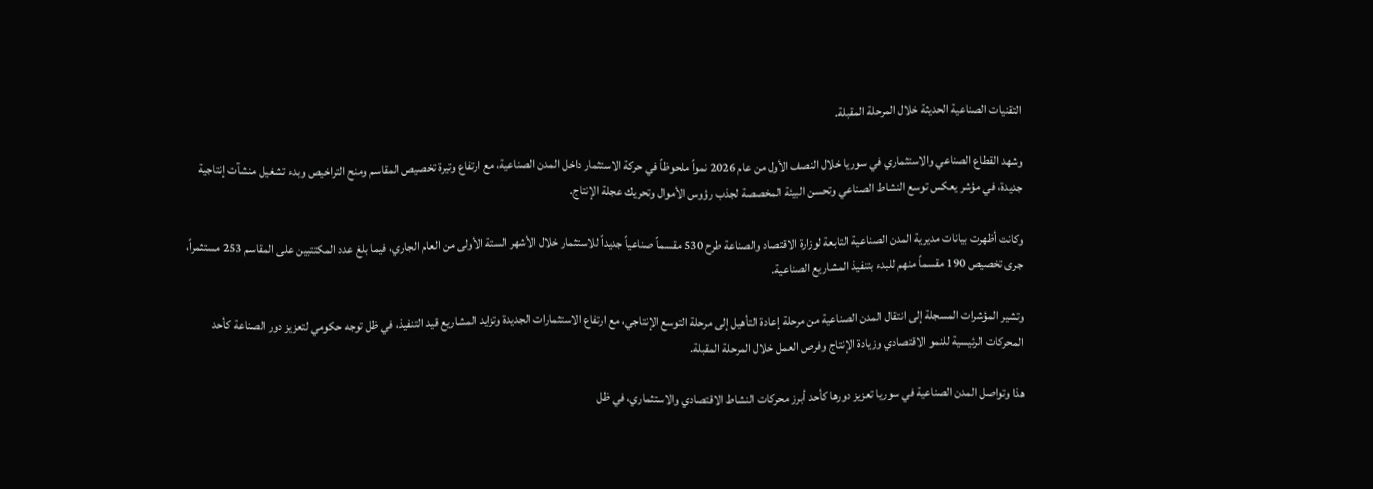التقنيات الصناعية الحديثة خلال المرحلة المقبلة.

وشهد القطاع الصناعي والاستثماري في سوريا خلال النصف الأول من عام 2026 نمواً ملحوظاً في حركة الاستثمار داخل المدن الصناعية، مع ارتفاع وتيرة تخصيص المقاسم ومنح التراخيص وبدء تشغيل منشآت إنتاجية جديدة، في مؤشر يعكس توسع النشاط الصناعي وتحسن البيئة المخصصة لجذب رؤوس الأموال وتحريك عجلة الإنتاج.

وكانت أظهرت بيانات مديرية المدن الصناعية التابعة لوزارة الاقتصاد والصناعة طرح 530 مقسماً صناعياً جديداً للاستثمار خلال الأشهر الستة الأولى من العام الجاري، فيما بلغ عدد المكتتبين على المقاسم 253 مستثمراً، جرى تخصيص 190 مقسماً منهم للبدء بتنفيذ المشاريع الصناعية.

وتشير المؤشرات المسجلة إلى انتقال المدن الصناعية من مرحلة إعادة التأهيل إلى مرحلة التوسع الإنتاجي، مع ارتفاع الاستثمارات الجديدة وتزايد المشاريع قيد التنفيذ، في ظل توجه حكومي لتعزيز دور الصناعة كأحد المحركات الرئيسية للنمو الاقتصادي وزيادة الإنتاج وفرص العمل خلال المرحلة المقبلة.

هذا وتواصل المدن الصناعية في سوريا تعزيز دورها كأحد أبرز محركات النشاط الاقتصادي والاستثماري، في ظل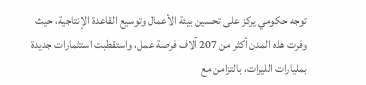توجه حكومي يركز على تحسين بيئة الأعمال وتوسيع القاعدة الإنتاجية، حيث وفرت هذه المدن أكثر من 207 آلاف فرصة عمل، واستقطبت استثمارات جديدة بمليارات الليرات، بالتزامن مع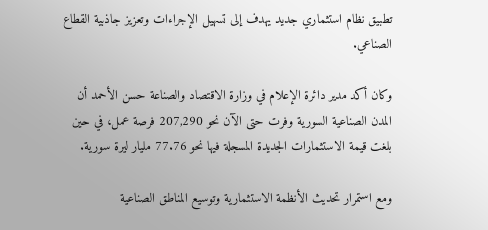تطبيق نظام استثماري جديد يهدف إلى تسهيل الإجراءات وتعزيز جاذبية القطاع الصناعي.

وكان أكد مدير دائرة الإعلام في وزارة الاقتصاد والصناعة حسن الأحمد أن المدن الصناعية السورية وفرت حتى الآن نحو 207,290 فرصة عمل، في حين بلغت قيمة الاستثمارات الجديدة المسجلة فيها نحو 77.76 مليار ليرة سورية.

ومع استمرار تحديث الأنظمة الاستثمارية وتوسيع المناطق الصناعية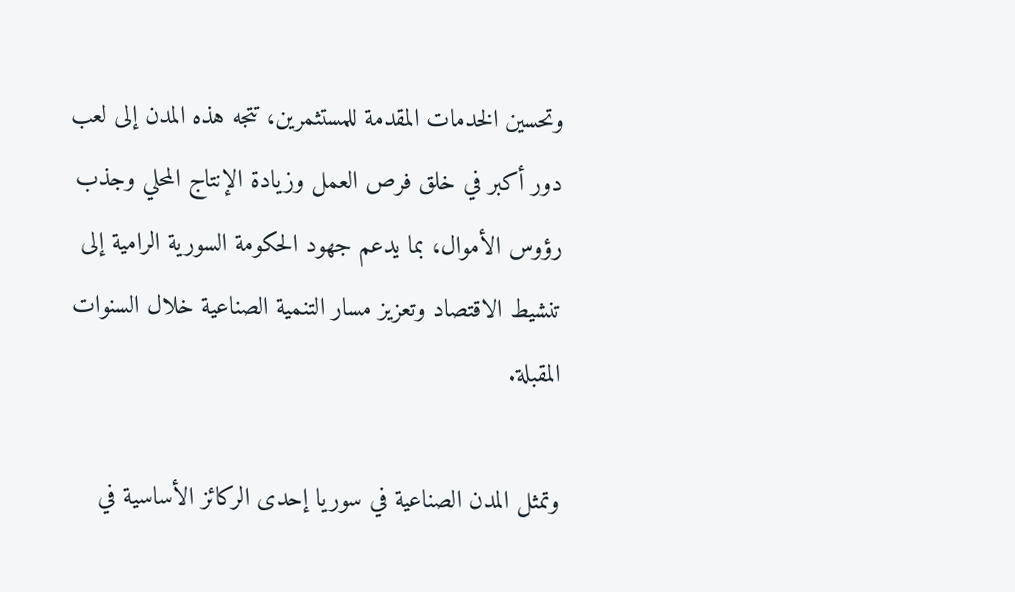وتحسين الخدمات المقدمة للمستثمرين، تتجه هذه المدن إلى لعب دور أكبر في خلق فرص العمل وزيادة الإنتاج المحلي وجذب رؤوس الأموال، بما يدعم جهود الحكومة السورية الرامية إلى تنشيط الاقتصاد وتعزيز مسار التنمية الصناعية خلال السنوات المقبلة.

وتمثل المدن الصناعية في سوريا إحدى الركائز الأساسية في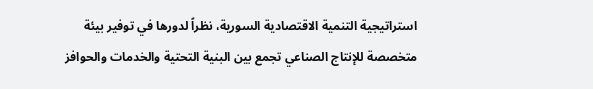استراتيجية التنمية الاقتصادية السورية، نظراً لدورها في توفير بيئة متخصصة للإنتاج الصناعي تجمع بين البنية التحتية والخدمات والحوافز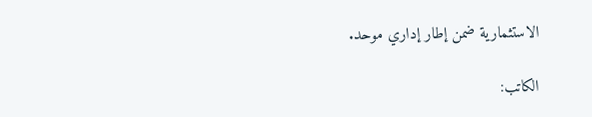الاستثمارية ضمن إطار إداري موحد.

الكاتب: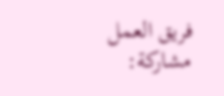فريق العمل
مشاركة: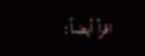اقرأ أيضاً: